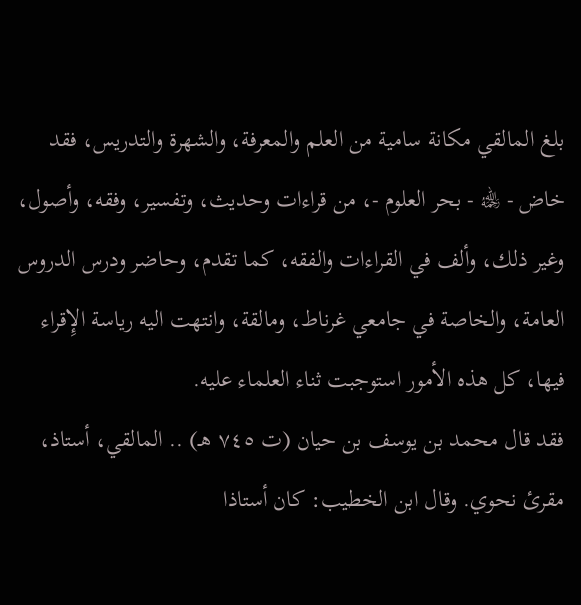بلغ المالقي مكانة سامية من العلم والمعرفة، والشهرة والتدريس، فقد خاض - ﵀ - بحر العلوم -، من قراءات وحديث، وتفسير، وفقه، وأصول، وغير ذلك، وألف في القراءات والفقه، كما تقدم، وحاضر ودرس الدروس العامة، والخاصة في جامعي غرناط، ومالقة، وانتهت اليه رياسة الإِقراء فيها، كل هذه الأمور استوجبت ثناء العلماء عليه.
فقد قال محمد بن يوسف بن حيان (ت ٧٤٥ هـ) .. المالقي، أستاذ، مقرئ نحوي. وقال ابن الخطيب: كان أستاذا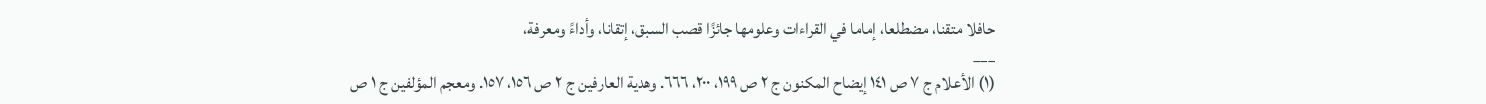حافلا متقنا، مضطلعا، إماما في القراءات وعلومها جائزًا قصب السبق، إتقانا، وأداءً ومعرفة،
___
(١) الأعلام ج ٧ ص ١٤١ إيضاح المكنون ج ٢ ص ١٩٩، ٢٠٠، ٦٦٦. وهدية العارفين ج ٢ ص ١٥٦، ١٥٧. ومعجم المؤلفين ج ١ ص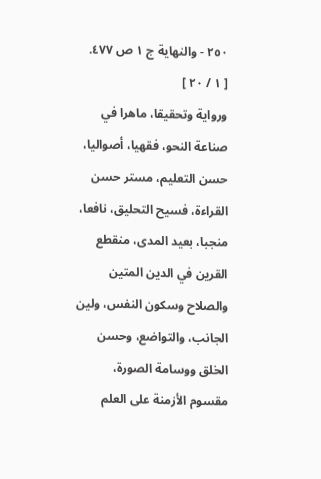٢٥٠ - والنهاية ج ١ ص ٤٧٧.
[ ١ / ٢٠ ]
ورواية وتحقيقا، ماهرا في صناعة النحو، فقهيا، أصواليا، حسن التعليم، مستر حسن القراءة، فسيح التحليق، نافعا، منجبا، بعيد المدى، منقطع القرين في الدين المتين والصلاح وسكون النفس، ولين الجانب، والتواضع، وحسن الخلق ووسامة الصورة، مقسوم الأزمنة على العلم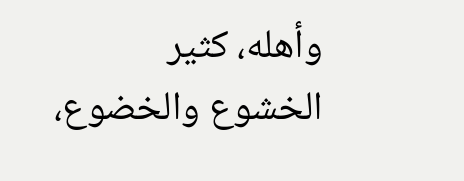وأهله، كثير الخشوع والخضوع،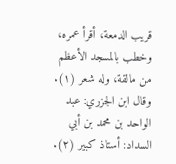قريب الدمعة، أقرأ عمره، وخطب بالمسجد الأعظم من مالقة، وله شعر (١).
وقال ابن الجزري: عبد الواحد بن محمد بن أبي السداد: أستاذ كبير (٢).